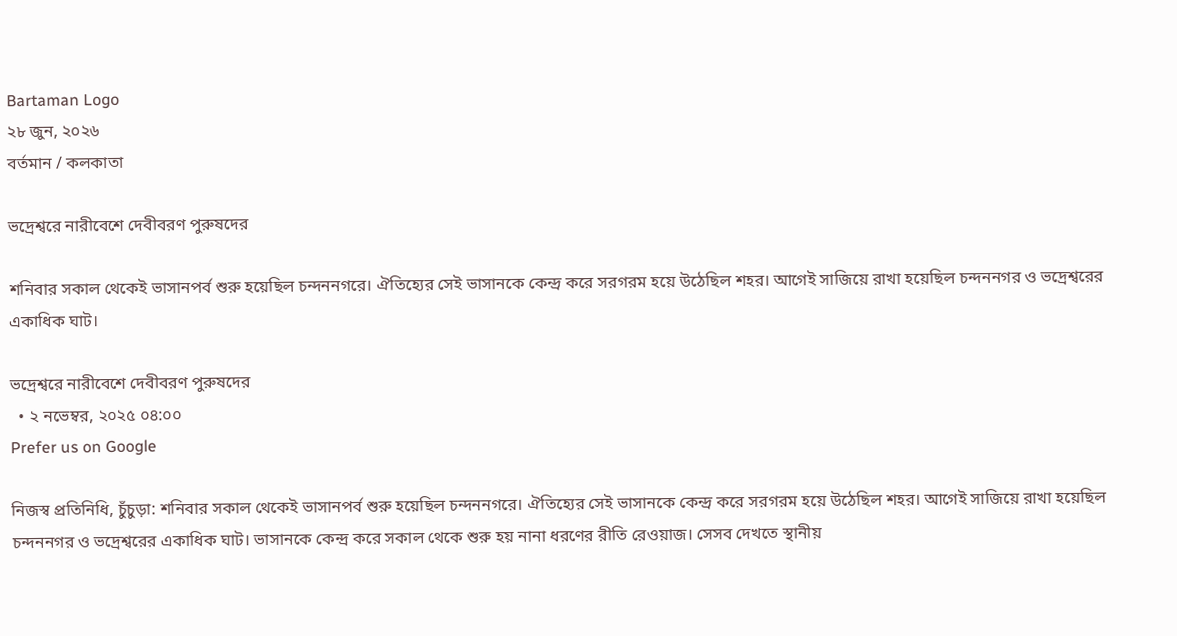Bartaman Logo
২৮ জুন, ২০২৬
বর্তমান / কলকাতা

ভদ্রেশ্বরে নারীবেশে দেবীবরণ পুরুষদের

শনিবার সকাল থেকেই ভাসানপর্ব শুরু হয়েছিল চন্দননগরে। ঐতিহ্যের সেই ভাসানকে কেন্দ্র করে সরগরম হয়ে উঠেছিল শহর। আগেই সাজিয়ে রাখা হয়েছিল চন্দননগর ও ভদ্রেশ্বরের একাধিক ঘাট।

ভদ্রেশ্বরে নারীবেশে দেবীবরণ পুরুষদের
  • ২ নভেম্বর, ২০২৫ ০৪:০০
Prefer us on Google

নিজস্ব প্রতিনিধি, চুঁচুড়া: শনিবার সকাল থেকেই ভাসানপর্ব শুরু হয়েছিল চন্দননগরে। ঐতিহ্যের সেই ভাসানকে কেন্দ্র করে সরগরম হয়ে উঠেছিল শহর। আগেই সাজিয়ে রাখা হয়েছিল চন্দননগর ও ভদ্রেশ্বরের একাধিক ঘাট। ভাসানকে কেন্দ্র করে সকাল থেকে শুরু হয় নানা ধরণের রীতি রেওয়াজ। সেসব দেখতে স্থানীয়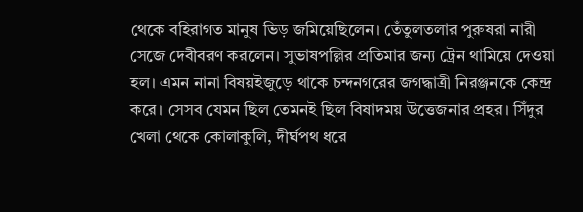থেকে বহিরাগত মানুষ ভিড় জমিয়েছিলেন। তেঁতুলতলার পুরুষরা নারী সেজে দেবীবরণ করলেন। সুভাষপল্লির প্রতিমার জন্য ট্রেন থামিয়ে দেওয়া হল। এমন নানা বিষয়ইজুড়ে থাকে চন্দনগরের জগদ্ধাত্রী নিরঞ্জনকে কেন্দ্র করে। সেসব যেমন ছিল তেমনই ছিল বিষাদময় উত্তেজনার প্রহর। সিঁদুর খেলা থেকে কোলাকুলি, দীর্ঘপথ ধরে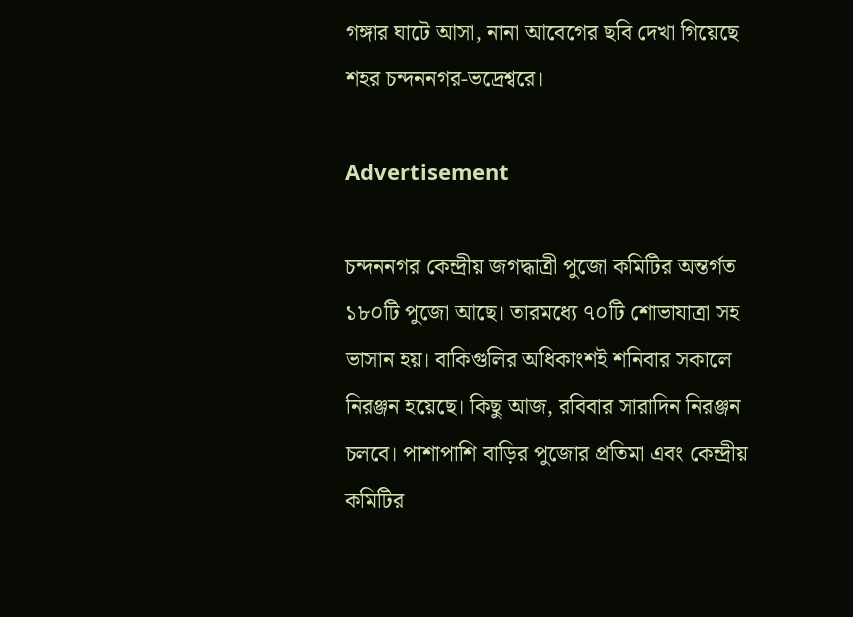গঙ্গার ঘাটে আসা, নানা আবেগের ছবি দেখা গিয়েছে শহর চন্দননগর-ভদ্রেশ্বরে।

Advertisement

চন্দননগর কেন্দ্রীয় জগদ্ধাত্রী পুজো কমিটির অন্তর্গত ১৮০টি পুজো আছে। তারমধ্যে ৭০টি শোভাযাত্রা সহ ভাসান হয়। বাকিগুলির অধিকাংশই শনিবার সকালে নিরঞ্জন হয়েছে। কিছু আজ, রবিবার সারাদিন নিরঞ্জন চলবে। পাশাপাশি বাড়ির পুজোর প্রতিমা এবং কেন্দ্রীয় কমিটির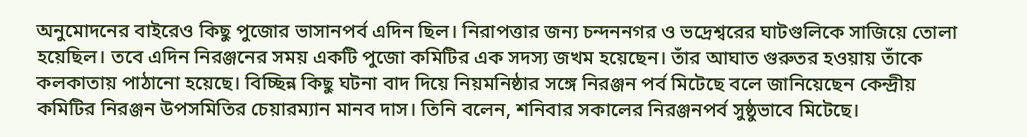অনুমোদনের বাইরেও কিছু পুজোর ভাসানপর্ব এদিন ছিল। নিরাপত্তার জন্য চন্দননগর ও ভদ্রেশ্বরের ঘাটগুলিকে সাজিয়ে তোলা হয়েছিল। তবে এদিন নিরঞ্জনের সময় একটি পুজো কমিটির এক সদস্য জখম হয়েছেন। তাঁর আঘাত গুরুতর হওয়ায় তাঁকে কলকাতায় পাঠানো হয়েছে। বিচ্ছিন্ন কিছু ঘটনা বাদ দিয়ে নিয়মনিষ্ঠার সঙ্গে নিরঞ্জন পর্ব মিটেছে বলে জানিয়েছেন কেন্দ্রীয় কমিটির নিরঞ্জন উপসমিতির চেয়ারম্যান মানব দাস। তিনি বলেন, শনিবার সকালের নিরঞ্জনপর্ব সুষ্ঠুভাবে মিটেছে।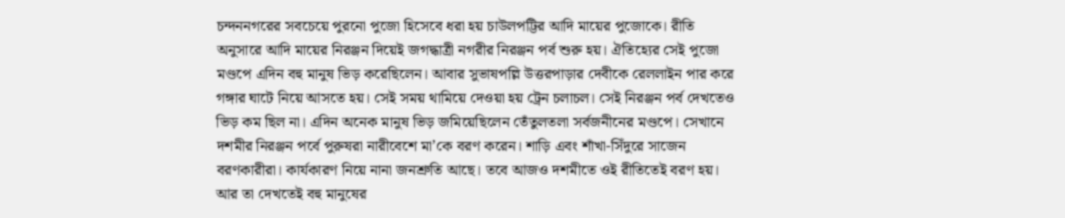চন্দননগরের সবচেয়ে পুরনো পুজো হিসেবে ধরা হয় চাউলপট্টির আদি মায়ের পুজোকে। রীতি অনুসারে আদি মায়ের নিরঞ্জন দিয়েই জগদ্ধাত্রী নগরীর নিরঞ্জন পর্ব শুরু হয়। ঐতিহ্যের সেই পুজো মণ্ডপে এদিন বহু মানুষ ভিড় করেছিলেন। আবার সুভাষপল্লি উত্তরপাড়ার দেবীকে রেললাইন পার করে গঙ্গার ঘাটে নিয়ে আসতে হয়। সেই সময় থামিয়ে দেওয়া হয় ট্রেন চলাচল। সেই নিরঞ্জন পর্ব দেখতেও ভিড় কম ছিল না। এদিন অনেক মানুষ ভিড় জমিয়েছিলেন তেঁতুলতলা সর্বজনীনের মণ্ডপে। সেখানে দশমীর নিরঞ্জন পর্বে পুরুষরা নারীবেশে মা’কে বরণ করেন। শাড়ি এবং শাঁখা-সিঁদুরে সাজেন বরণকারীরা। কার্যকারণ নিয়ে নানা জনশ্রুতি আছে। তবে আজও দশমীতে ওই রীতিতেই বরণ হয়। আর তা দেখতেই বহু মানুষের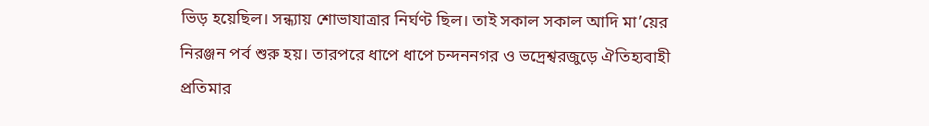ভিড় হয়েছিল। সন্ধ্যায় শোভাযাত্রার নির্ঘণ্ট ছিল। তাই সকাল সকাল আদি মা’য়ের নিরঞ্জন পর্ব শুরু হয়। তারপরে ধাপে ধাপে চন্দননগর ও ভদ্রেশ্বরজুড়ে ঐতিহ্যবাহী প্রতিমার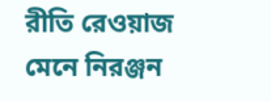রীতি রেওয়াজ মেনে নিরঞ্জন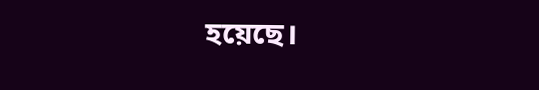হয়েছে।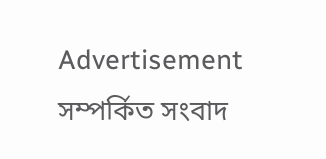Advertisement
সম্পর্কিত সংবাদ